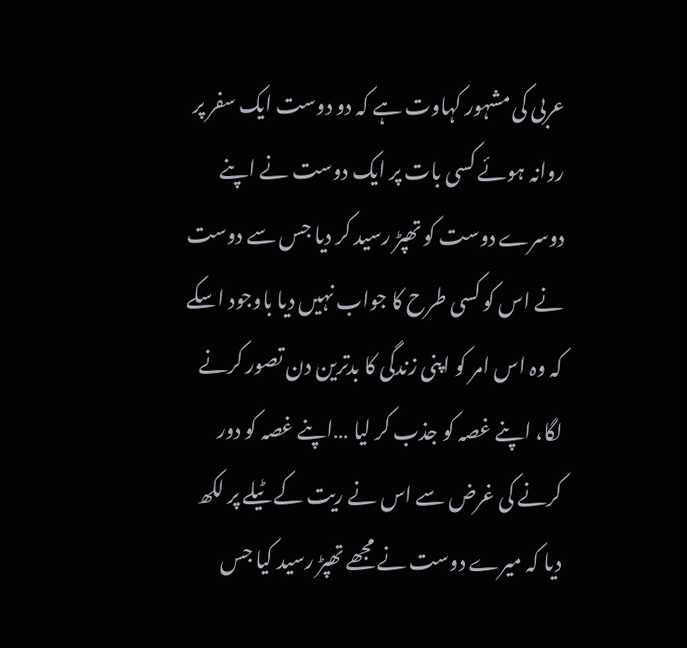عربی کی مشہور کہاوت ہے کہ دو دوست ایک سفر پر روانہ ہوئے کسی بات پر ایک دوست نے اپنے دوسرے دوست کو تھپڑ رسید کر دیا جس سے دوست نے اس کو کسی طرح کا جواب نہیں دیا باوجود اسکے کہ وہ اس امر کو اپنی زندگی کا بدترین دن تصور کرنے لگا، اپنے غصہ کو جذب کر لیا …اپنے غصہ کو دور کرنے کی غرض سے اس نے ریت کے ٹیلے پر لکھ دیا کہ میرے دوست نے مجھے تھپڑ رسید کیا جس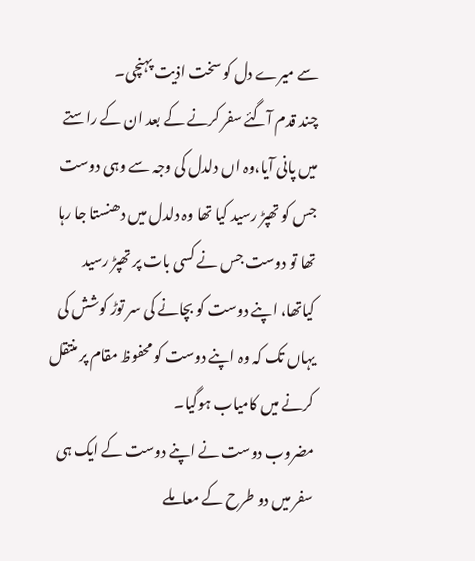سے میرے دل کو سخت اذیت پہنچی۔
چند قدم آگئے سفر کرنے کے بعد ان کے راستے میں پانی آیا،وہ اں دلدل کی وجہ سے وہی دوست جس کو تھپڑ رسید کیا تھا وہ دلدل میں دھنستا جا رہا تھا تو دوست جس نے کسی بات پر تھپڑ رسید کیاتھا، اپنے دوست کو بچانے کی سر توڑ کوشش کی یہاں تک کہ وہ اپنے دوست کو محفوظ مقام پر منتقل کرنے میں کامیاب ہوگیا۔
مضروب دوست نے اپنے دوست کے ایک ہی سفر میں دو طرح کے معاملے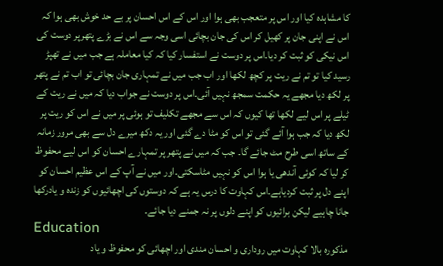کا مشاہدہ کیا اور اس پر متعجب بھی ہوا اور اس کے اس احسان پر بے حد خوش بھی ہوا کہ اس نے اپنی جان پر کھیل کر اس کی جان بچائی اسی وجہ سے اس نے بڑے پتھرپر دوست کی اس نیکی کو ثبت کر دیا۔اس پر دوست نے استفسار کیا کہ کیا معاملہ ہے جب میں نے تھپڑ رسید کیا تو تم نے ریت پر کچھ لکھا اور اب جب میں نے تمہاری جان بچائی تو اب تم نے پتھر پر لکھ دیا مجھے یہ حکمت سمجھ نہیں آئی۔اس پر دوست نے جواب دیا کہ میں نے ریت کے ٹیلے پر اس لیے لکھا تھا کیوں کہ اس سے مجھے تکلیف تو ہوئی پر میں نے اس کو ریت پر لکھ دیا کہ جب ہوا آئے گئی تو اس کو مٹا دے گئی اور یہ دکھ میرے دل سے بھی مرور زمانہ کے ساتھ اسی طرح مٹ جائے گا۔ جب کہ میں نے پتھر پر تمہارے احسان کو اس لیے محفوظ کر لیا کہ کوئی آندھی یا ہوا اس کو نہیں مٹاسکتی۔اور میں نے آپ کے اس عظیم احسان کو اپنے دل پر ثبت کردیاہے۔اس کہاوت کا درس یہ ہے کہ دوستوں کی اچھائیوں کو زندہ و یادرکھا جانا چاہیے لیکن برائیوں کو اپنے دلوں پر نہ جمنے دیا جائے۔
Education
مذکورہ بالا کہاوت میں روداری و احسان مندی اور اچھائی کو محفوظ و یاد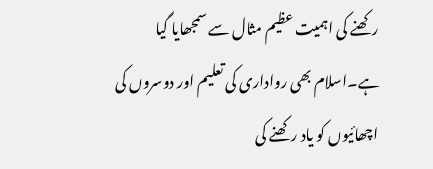رکھنے کی اہمیت عظیم مثال سے سمجھایا گیا ہے۔اسلام بھی رواداری کی تعلیم اور دوسروں کی اچھائیوں کو یاد رکھنے کی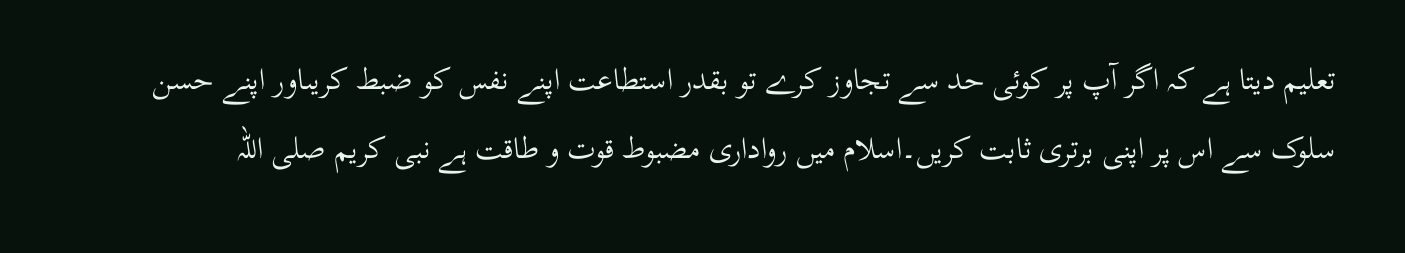تعلیم دیتا ہے کہ اگر آپ پر کوئی حد سے تجاوز کرے تو بقدر استطاعت اپنے نفس کو ضبط کریںاور اپنے حسن سلوک سے اس پر اپنی برتری ثابت کریں۔اسلام میں رواداری مضبوط قوت و طاقت ہے نبی کریم صلی اللہ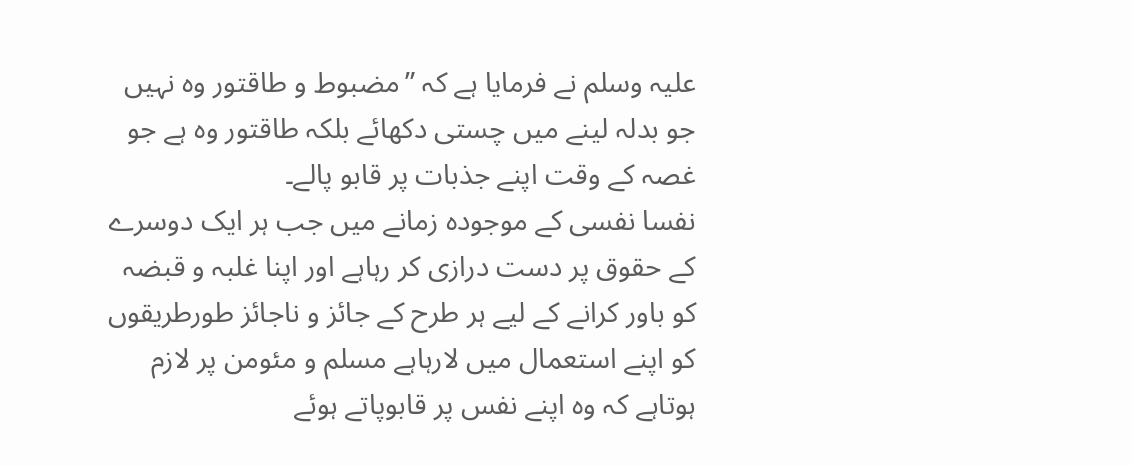علیہ وسلم نے فرمایا ہے کہ ”مضبوط و طاقتور وہ نہیں جو بدلہ لینے میں چستی دکھائے بلکہ طاقتور وہ ہے جو غصہ کے وقت اپنے جذبات پر قابو پالے۔
نفسا نفسی کے موجودہ زمانے میں جب ہر ایک دوسرے کے حقوق پر دست درازی کر رہاہے اور اپنا غلبہ و قبضہ کو باور کرانے کے لیے ہر طرح کے جائز و ناجائز طورطریقوں کو اپنے استعمال میں لارہاہے مسلم و مئومن پر لازم ہوتاہے کہ وہ اپنے نفس پر قابوپاتے ہوئے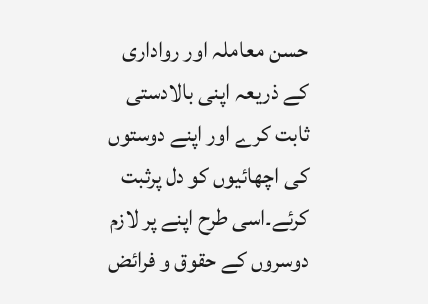حسن معاملہ اور رواداری کے ذریعہ اپنی بالادستی ثابت کرے اور اپنے دوستوں کی اچھائیوں کو دل پرثبت کرئے۔اسی طرح اپنے پر لازم دوسروں کے حقوق و فرائض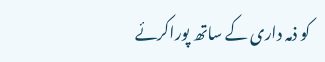کو ذمہ داری کے ساتھ پوراکرئے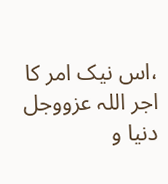،اس نیک امر کا اجر اللہ عزووجل دنیا و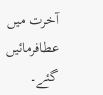آخرت میں عطافرمائیں گئے۔